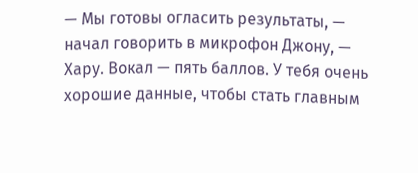— Мы готовы огласить результаты, — начал говорить в микрофон Джону, — Хару. Вокал — пять баллов. У тебя очень хорошие данные, чтобы стать главным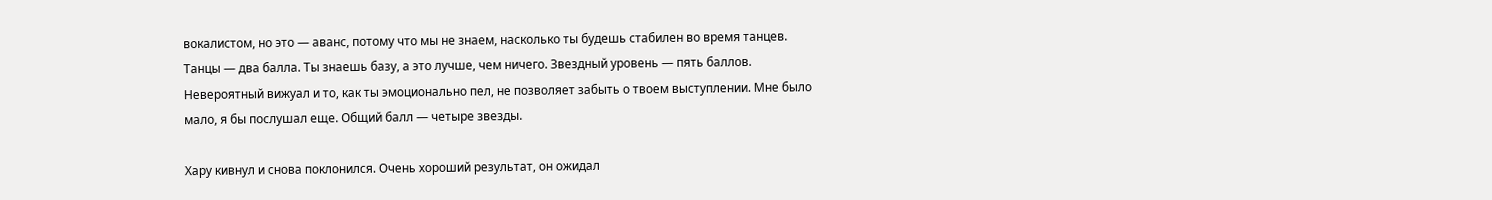вокалистом, но это — аванс, потому что мы не знаем, насколько ты будешь стабилен во время танцев. Танцы — два балла. Ты знаешь базу, а это лучше, чем ничего. Звездный уровень — пять баллов. Невероятный вижуал и то, как ты эмоционально пел, не позволяет забыть о твоем выступлении. Мне было мало, я бы послушал еще. Общий балл — четыре звезды.

Хару кивнул и снова поклонился. Очень хороший результат, он ожидал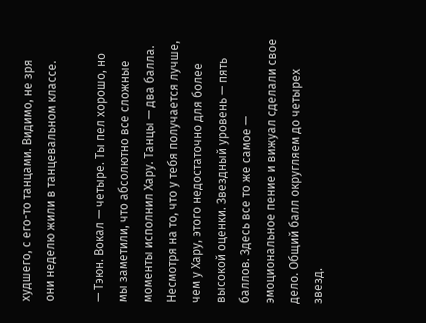худшего, с его-то танцами. Видимо, не зря они неделю жили в танцевальном классе.

— Тэюн. Вокал — четыре. Ты пел хорошо, но мы заметили, что абсолютно все сложные моменты исполнил Хару. Танцы — два балла. Несмотря на то, что у тебя получается лучше, чем у Хару, этого недостаточно для более высокой оценки. Звездный уровень — пять баллов. Здесь все то же самое — эмоциональное пение и вижуал сделали свое дело. Общий балл округляем до четырех звезд.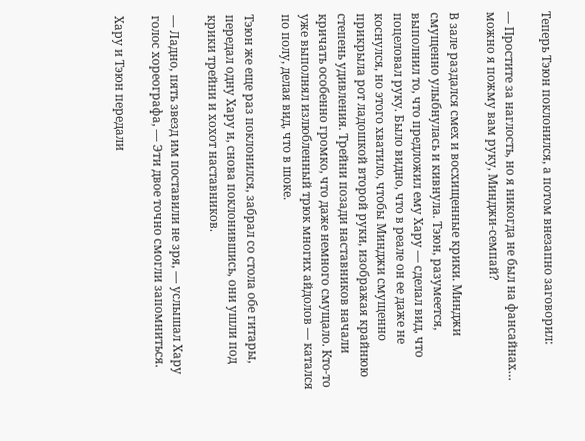Теперь Тэюн поклонился, а потом внезапно заговорил:

— Простите за наглость, но я никогда не был на фансайнах… можно я пожму вам руку, Минджи-семпай?

В зале раздался смех и восхищенные крики. Минджи смущенно улыбнулась и кивнула. Тэюн, разумеется, выполнил то, что предложил ему Хару — сделал вид, что поцеловал руку. Было видно, что в реале он ее даже не коснулся, но этого хватило, чтобы Минджи смущенно прикрыла рот ладошкой второй руки, изображая крайнюю степень удивления. Трейни позади наставников начали кричать особенно громко, что даже немного смущало. Кто-то уже выполнял излюбленный трюк многих айдолов — катался по полу, делая вид, что в шоке.

Тэюн же еще раз поклонился, забрал со стола обе гитары, передал одну Хару и, снова поклонившись, они ушли под крики трейни и хохот наставников.

— Ладно, пять звезд им поставили не зря, — услышал Хару голос хореографа, — Эти двое точно смогли запомниться.

Хару и Тэюн передали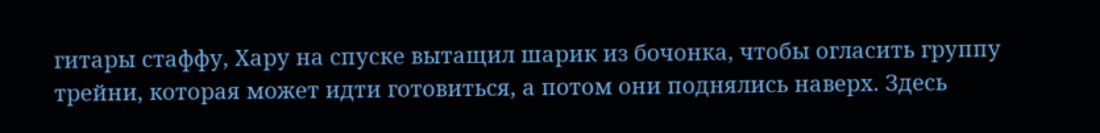гитары стаффу, Хару на спуске вытащил шарик из бочонка, чтобы огласить группу трейни, которая может идти готовиться, а потом они поднялись наверх. Здесь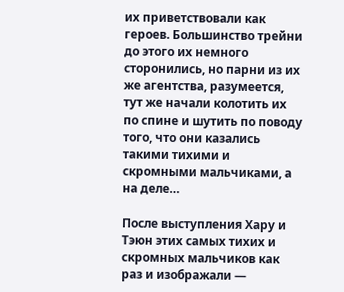их приветствовали как героев. Большинство трейни до этого их немного сторонились, но парни из их же агентства, разумеется, тут же начали колотить их по спине и шутить по поводу того, что они казались такими тихими и скромными мальчиками, а на деле…

После выступления Хару и Тэюн этих самых тихих и скромных мальчиков как раз и изображали —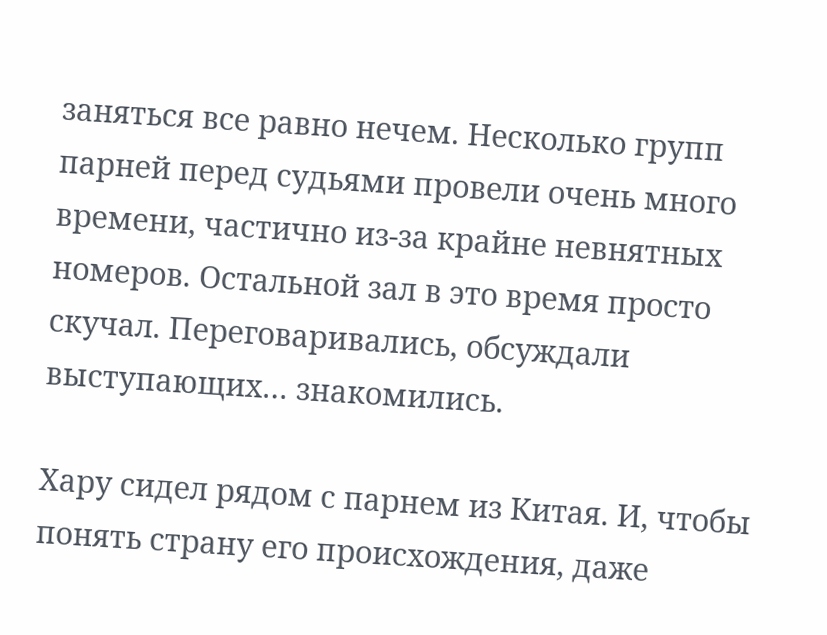заняться все равно нечем. Несколько групп парней перед судьями провели очень много времени, частично из-за крайне невнятных номеров. Остальной зал в это время просто скучал. Переговаривались, обсуждали выступающих… знакомились.

Хару сидел рядом с парнем из Китая. И, чтобы понять страну его происхождения, даже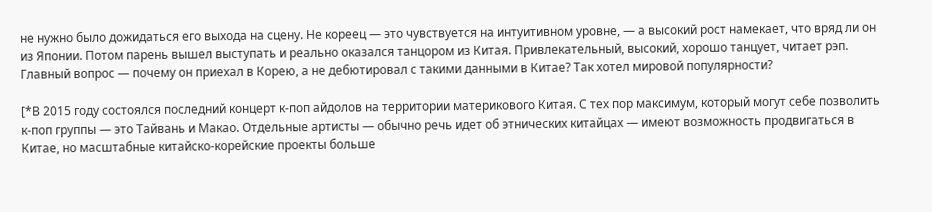не нужно было дожидаться его выхода на сцену. Не кореец — это чувствуется на интуитивном уровне, — а высокий рост намекает, что вряд ли он из Японии. Потом парень вышел выступать и реально оказался танцором из Китая. Привлекательный, высокий, хорошо танцует, читает рэп. Главный вопрос — почему он приехал в Корею, а не дебютировал с такими данными в Китае? Так хотел мировой популярности?

[*В 2015 году состоялся последний концерт к-поп айдолов на территории материкового Китая. С тех пор максимум, который могут себе позволить к-поп группы — это Тайвань и Макао. Отдельные артисты — обычно речь идет об этнических китайцах — имеют возможность продвигаться в Китае, но масштабные китайско-корейские проекты больше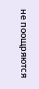не поощряются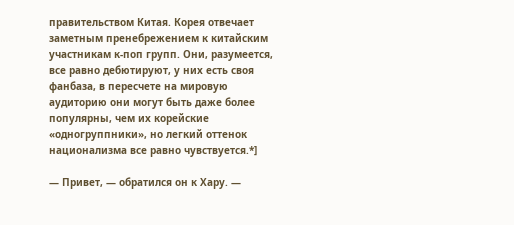правительством Китая. Корея отвечает заметным пренебрежением к китайским участникам к-поп групп. Они, разумеется, все равно дебютируют, у них есть своя фанбаза, в пересчете на мировую аудиторию они могут быть даже более популярны, чем их корейские «одногруппники», но легкий оттенок национализма все равно чувствуется.*]

— Привет, — обратился он к Хару. —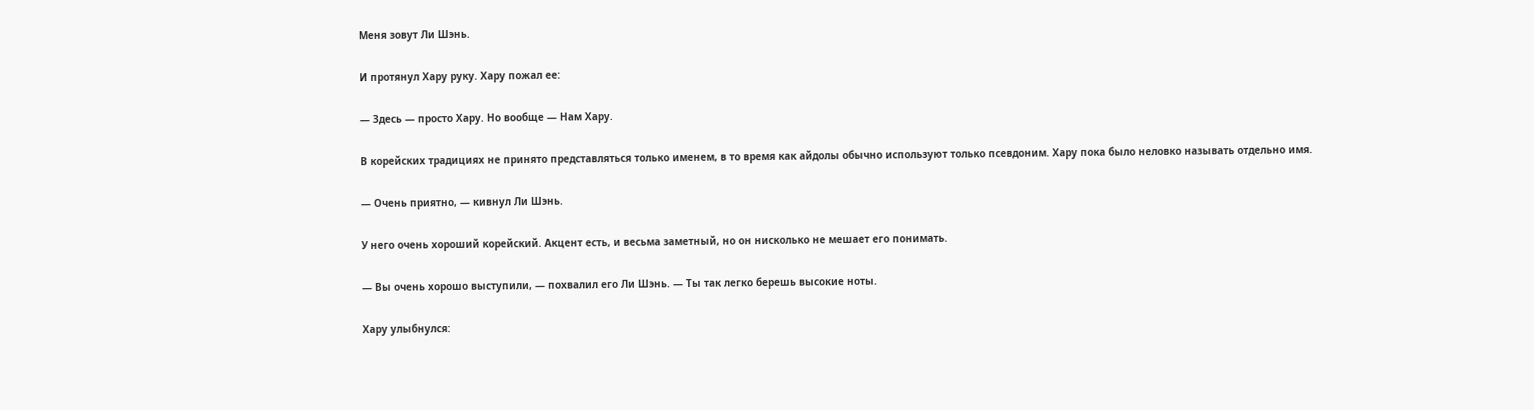Меня зовут Ли Шэнь.

И протянул Хару руку. Хару пожал ее:

— Здесь — просто Хару. Но вообще — Нам Хару.

В корейских традициях не принято представляться только именем, в то время как айдолы обычно используют только псевдоним. Хару пока было неловко называть отдельно имя.

— Очень приятно, — кивнул Ли Шэнь.

У него очень хороший корейский. Акцент есть, и весьма заметный, но он нисколько не мешает его понимать.

— Вы очень хорошо выступили, — похвалил его Ли Шэнь. — Ты так легко берешь высокие ноты.

Хару улыбнулся: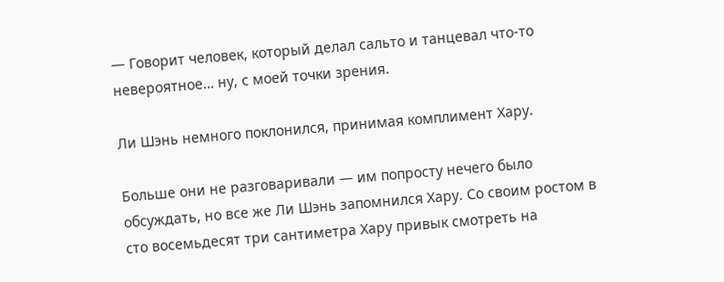— Говорит человек, который делал сальто и танцевал что-то невероятное… ну, с моей точки зрения.

Ли Шэнь немного поклонился, принимая комплимент Хару.

Больше они не разговаривали — им попросту нечего было обсуждать, но все же Ли Шэнь запомнился Хару. Со своим ростом в сто восемьдесят три сантиметра Хару привык смотреть на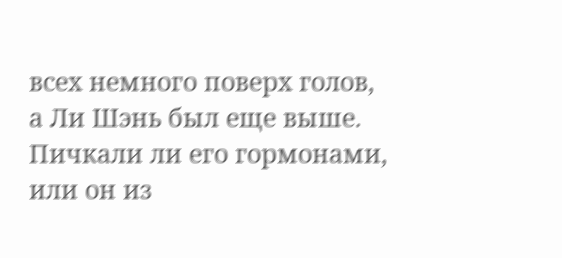всех немного поверх голов, а Ли Шэнь был еще выше. Пичкали ли его гормонами, или он из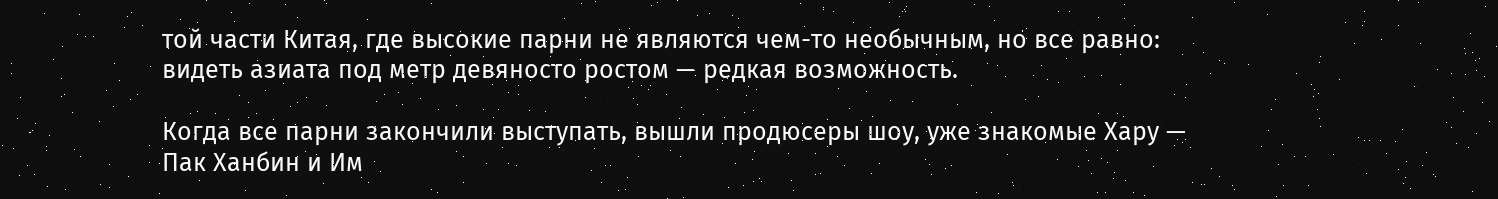той части Китая, где высокие парни не являются чем-то необычным, но все равно: видеть азиата под метр девяносто ростом — редкая возможность.

Когда все парни закончили выступать, вышли продюсеры шоу, уже знакомые Хару — Пак Ханбин и Им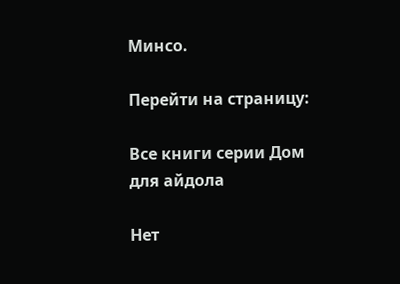Минсо.

Перейти на страницу:

Все книги серии Дом для айдола

Нет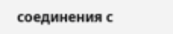соединения с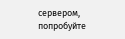сервером, попробуйте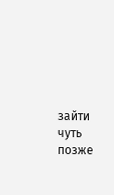зайти чуть позже